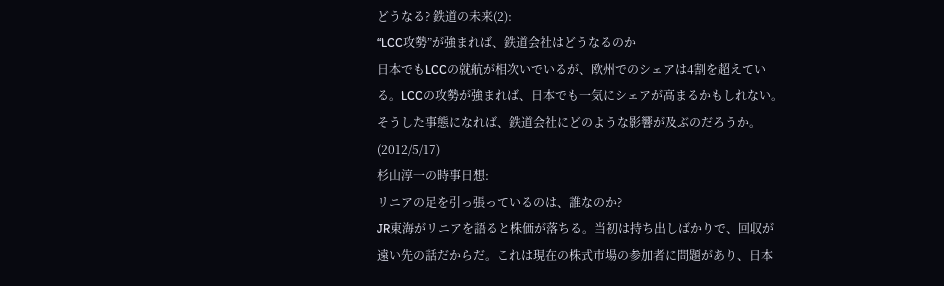どうなる? 鉄道の未来(2):
“LCC攻勢”が強まれば、鉄道会社はどうなるのか
日本でもLCCの就航が相次いでいるが、欧州でのシェアは4割を超えている。LCCの攻勢が強まれば、日本でも一気にシェアが高まるかもしれない。そうした事態になれば、鉄道会社にどのような影響が及ぶのだろうか。(2012/5/17)
杉山淳一の時事日想:
リニアの足を引っ張っているのは、誰なのか?
JR東海がリニアを語ると株価が落ちる。当初は持ち出しばかりで、回収が遠い先の話だからだ。これは現在の株式市場の参加者に問題があり、日本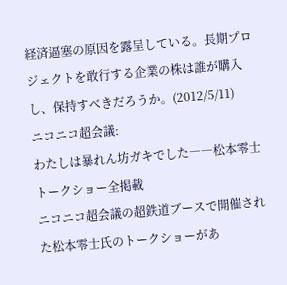経済逼塞の原因を露呈している。長期プロジェクトを敢行する企業の株は誰が購入し、保持すべきだろうか。(2012/5/11)
ニコニコ超会議:
わたしは暴れん坊ガキでした――松本零士トークショー全掲載
ニコニコ超会議の超鉄道ブースで開催された松本零士氏のトークショーがあ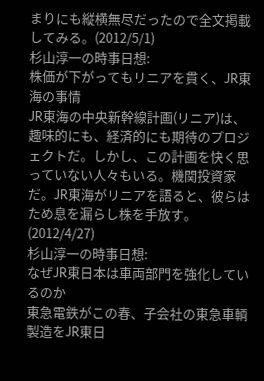まりにも縦横無尽だったので全文掲載してみる。(2012/5/1)
杉山淳一の時事日想:
株価が下がってもリニアを貫く、JR東海の事情
JR東海の中央新幹線計画(リニア)は、趣味的にも、経済的にも期待のプロジェクトだ。しかし、この計画を快く思っていない人々もいる。機関投資家だ。JR東海がリニアを語ると、彼らはため息を漏らし株を手放す。(2012/4/27)
杉山淳一の時事日想:
なぜJR東日本は車両部門を強化しているのか
東急電鉄がこの春、子会社の東急車輌製造をJR東日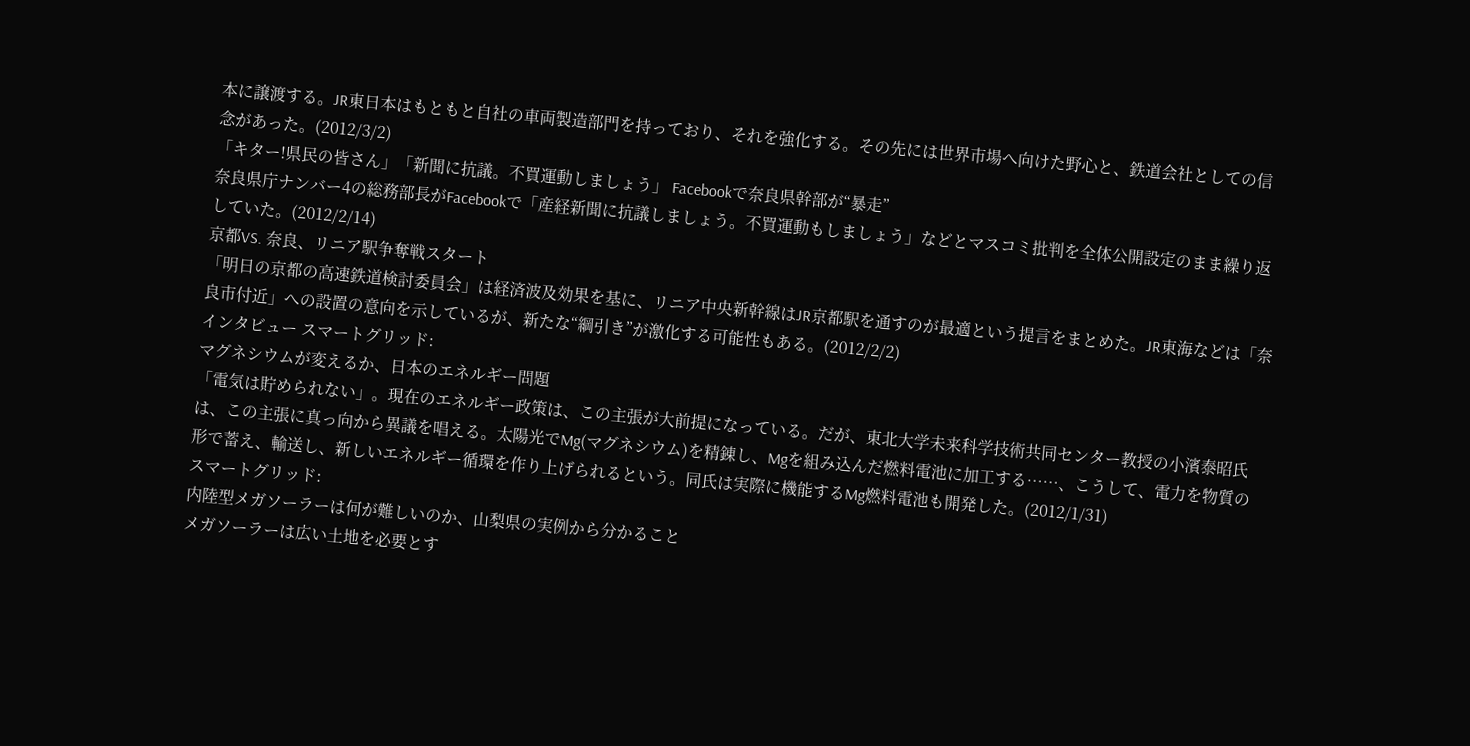本に譲渡する。JR東日本はもともと自社の車両製造部門を持っており、それを強化する。その先には世界市場へ向けた野心と、鉄道会社としての信念があった。(2012/3/2)
「キター!県民の皆さん」「新聞に抗議。不買運動しましょう」 Facebookで奈良県幹部が“暴走”
奈良県庁ナンバー4の総務部長がFacebookで「産経新聞に抗議しましょう。不買運動もしましょう」などとマスコミ批判を全体公開設定のまま繰り返していた。(2012/2/14)
京都VS. 奈良、リニア駅争奪戦スタート
「明日の京都の高速鉄道検討委員会」は経済波及効果を基に、リニア中央新幹線はJR京都駅を通すのが最適という提言をまとめた。JR東海などは「奈良市付近」への設置の意向を示しているが、新たな“綱引き”が激化する可能性もある。(2012/2/2)
インタビュー スマートグリッド:
マグネシウムが変えるか、日本のエネルギー問題
「電気は貯められない」。現在のエネルギー政策は、この主張が大前提になっている。だが、東北大学未来科学技術共同センター教授の小濱泰昭氏は、この主張に真っ向から異議を唱える。太陽光でMg(マグネシウム)を精錬し、Mgを組み込んだ燃料電池に加工する……、こうして、電力を物質の形で蓄え、輸送し、新しいエネルギー循環を作り上げられるという。同氏は実際に機能するMg燃料電池も開発した。(2012/1/31)
スマートグリッド:
内陸型メガソーラーは何が難しいのか、山梨県の実例から分かること
メガソーラーは広い土地を必要とす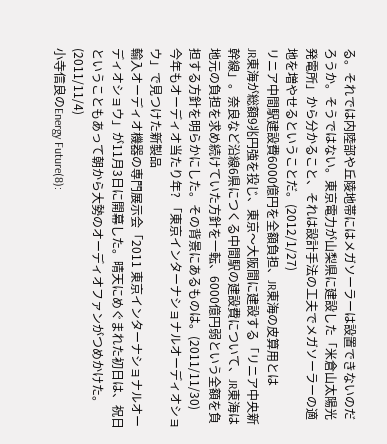る。それでは内陸部や丘陵地帯にはメガソーラーは設置できないのだろうか。そうではない。東京電力が山梨県に建設した「米倉山太陽光発電所」から分かること、それは設計手法の工夫でメガソーラーの適地を増やせるということだ。(2012/1/27)
リニア中間駅建設費6000億円を全額負担、JR東海の皮算用とは
JR東海が総額9兆円強を投じ、東京〜大阪間に建設する「リニア中央新幹線」。奈良など沿線6県につくる中間駅の建設費について、JR東海は地元の負担を求め続けていた方針を一転、6000億円弱という全額を負担する方針を明らかにした。その背景にあるものは。(2011/11/30)
今年もオーディオ当たり年? 「東京インターナショナルオーディオショウ」で見つけた新製品
輸入オーディオ機器の専門展示会「2011 東京インターナショナルオーディオショウ」が11月3日に開幕した。晴天にめぐまれた初日は、祝日ということもあって朝から大勢のオーディオファンがつめかけた。(2011/11/4)
小寺信良のEnergy Future(8):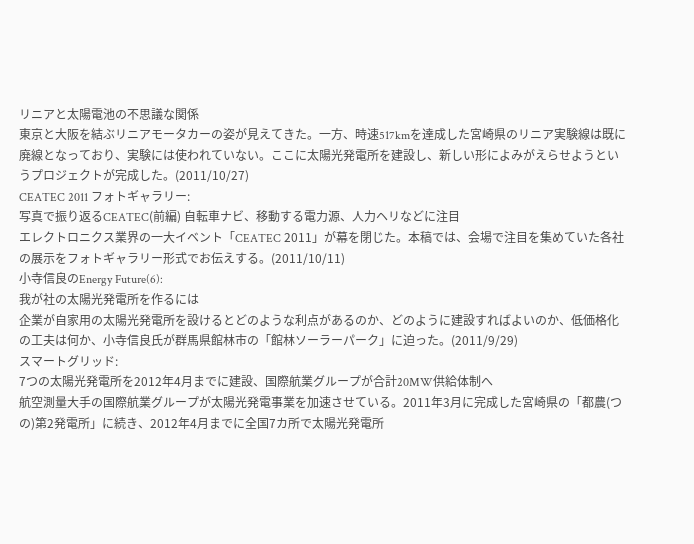リニアと太陽電池の不思議な関係
東京と大阪を結ぶリニアモータカーの姿が見えてきた。一方、時速517kmを達成した宮崎県のリニア実験線は既に廃線となっており、実験には使われていない。ここに太陽光発電所を建設し、新しい形によみがえらせようというプロジェクトが完成した。(2011/10/27)
CEATEC 2011 フォトギャラリー:
写真で振り返るCEATEC(前編) 自転車ナビ、移動する電力源、人力ヘリなどに注目
エレクトロニクス業界の一大イベント「CEATEC 2011」が幕を閉じた。本稿では、会場で注目を集めていた各社の展示をフォトギャラリー形式でお伝えする。(2011/10/11)
小寺信良のEnergy Future(6):
我が社の太陽光発電所を作るには
企業が自家用の太陽光発電所を設けるとどのような利点があるのか、どのように建設すればよいのか、低価格化の工夫は何か、小寺信良氏が群馬県館林市の「館林ソーラーパーク」に迫った。(2011/9/29)
スマートグリッド:
7つの太陽光発電所を2012年4月までに建設、国際航業グループが合計20MW供給体制へ
航空測量大手の国際航業グループが太陽光発電事業を加速させている。2011年3月に完成した宮崎県の「都農(つの)第2発電所」に続き、2012年4月までに全国7カ所で太陽光発電所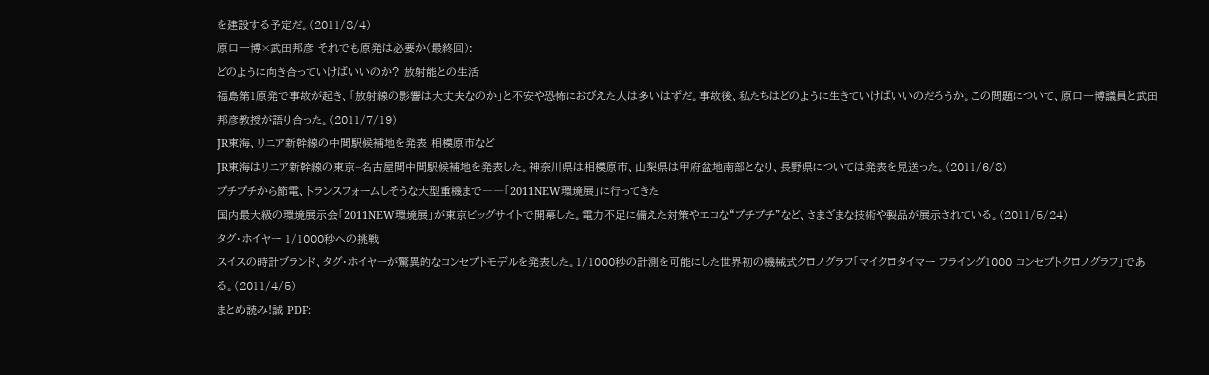を建設する予定だ。(2011/8/4)
原口一博×武田邦彦 それでも原発は必要か(最終回):
どのように向き合っていけばいいのか? 放射能との生活
福島第1原発で事故が起き、「放射線の影響は大丈夫なのか」と不安や恐怖におびえた人は多いはずだ。事故後、私たちはどのように生きていけばいいのだろうか。この問題について、原口一博議員と武田邦彦教授が語り合った。(2011/7/19)
JR東海、リニア新幹線の中間駅候補地を発表 相模原市など
JR東海はリニア新幹線の東京−名古屋間中間駅候補地を発表した。神奈川県は相模原市、山梨県は甲府盆地南部となり、長野県については発表を見送った。(2011/6/8)
プチプチから節電、トランスフォームしそうな大型重機まで――「2011NEW環境展」に行ってきた
国内最大級の環境展示会「2011NEW環境展」が東京ビッグサイトで開幕した。電力不足に備えた対策やエコな“プチプチ”など、さまざまな技術や製品が展示されている。(2011/5/24)
タグ・ホイヤー 1/1000秒への挑戦
スイスの時計ブランド、タグ・ホイヤーが驚異的なコンセプトモデルを発表した。1/1000秒の計測を可能にした世界初の機械式クロノグラフ「マイクロタイマー フライング1000 コンセプトクロノグラフ」である。(2011/4/5)
まとめ読み!誠 PDF: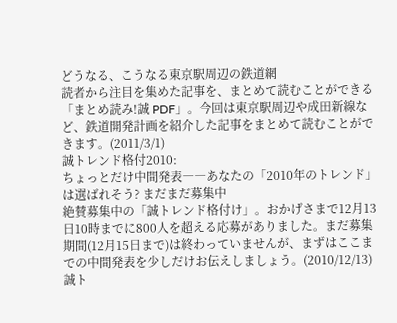どうなる、こうなる東京駅周辺の鉄道網
読者から注目を集めた記事を、まとめて読むことができる「まとめ読み!誠 PDF」。今回は東京駅周辺や成田新線など、鉄道開発計画を紹介した記事をまとめて読むことができます。(2011/3/1)
誠トレンド格付2010:
ちょっとだけ中間発表――あなたの「2010年のトレンド」は選ばれそう? まだまだ募集中
絶賛募集中の「誠トレンド格付け」。おかげさまで12月13日10時までに800人を超える応募がありました。まだ募集期間(12月15日まで)は終わっていませんが、まずはここまでの中間発表を少しだけお伝えしましょう。(2010/12/13)
誠ト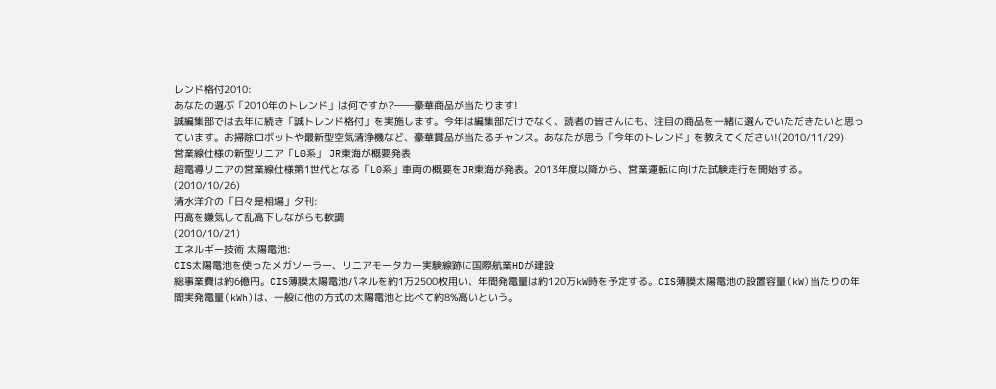レンド格付2010:
あなたの選ぶ「2010年のトレンド」は何ですか?――豪華商品が当たります!
誠編集部では去年に続き「誠トレンド格付」を実施します。今年は編集部だけでなく、読者の皆さんにも、注目の商品を一緒に選んでいただきたいと思っています。お掃除ロボットや最新型空気清浄機など、豪華賞品が当たるチャンス。あなたが思う「今年のトレンド」を教えてください!(2010/11/29)
営業線仕様の新型リニア「L0系」 JR東海が概要発表
超電導リニアの営業線仕様第1世代となる「L0系」車両の概要をJR東海が発表。2013年度以降から、営業運転に向けた試験走行を開始する。(2010/10/26)
清水洋介の「日々是相場」夕刊:
円高を嫌気して乱高下しながらも軟調
(2010/10/21)
エネルギー技術 太陽電池:
CIS太陽電池を使ったメガソーラー、リニアモータカー実験線跡に国際航業HDが建設
総事業費は約6億円。CIS薄膜太陽電池パネルを約1万2500枚用い、年間発電量は約120万kW時を予定する。CIS薄膜太陽電池の設置容量(kW)当たりの年間実発電量(kWh)は、一般に他の方式の太陽電池と比べて約8%高いという。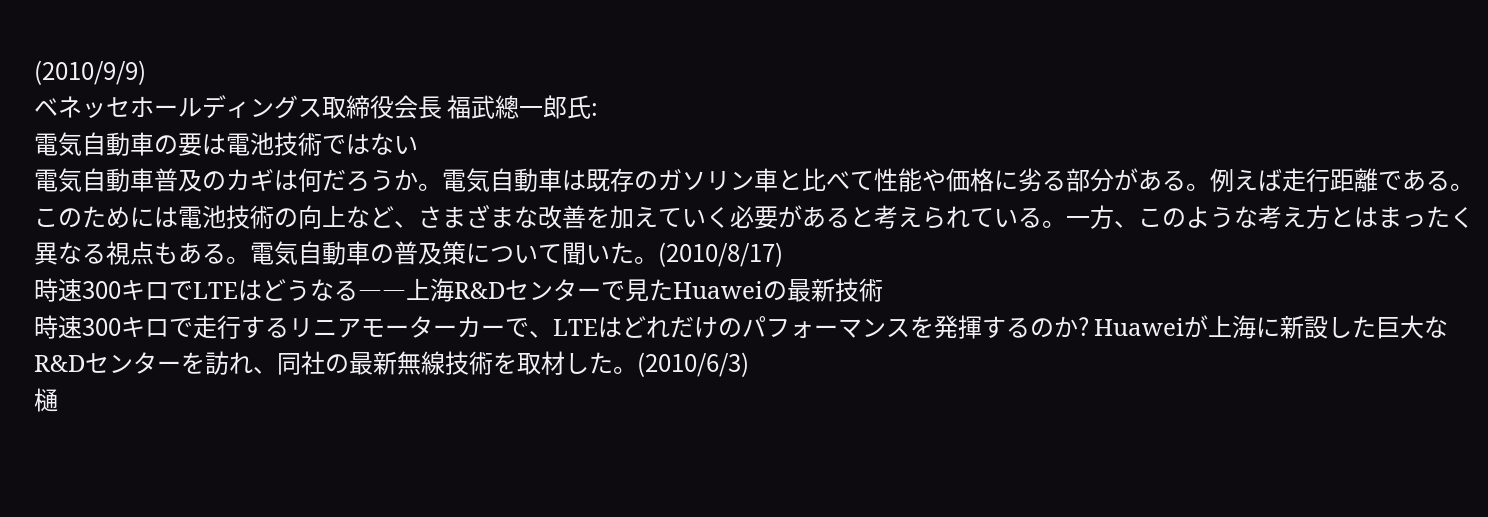(2010/9/9)
ベネッセホールディングス取締役会長 福武總一郎氏:
電気自動車の要は電池技術ではない
電気自動車普及のカギは何だろうか。電気自動車は既存のガソリン車と比べて性能や価格に劣る部分がある。例えば走行距離である。このためには電池技術の向上など、さまざまな改善を加えていく必要があると考えられている。一方、このような考え方とはまったく異なる視点もある。電気自動車の普及策について聞いた。(2010/8/17)
時速300キロでLTEはどうなる――上海R&Dセンターで見たHuaweiの最新技術
時速300キロで走行するリニアモーターカーで、LTEはどれだけのパフォーマンスを発揮するのか? Huaweiが上海に新設した巨大なR&Dセンターを訪れ、同社の最新無線技術を取材した。(2010/6/3)
樋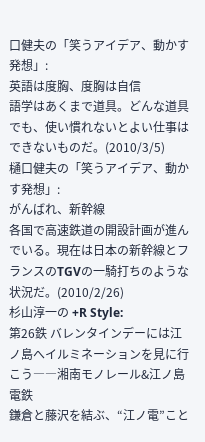口健夫の「笑うアイデア、動かす発想」:
英語は度胸、度胸は自信
語学はあくまで道具。どんな道具でも、使い慣れないとよい仕事はできないものだ。(2010/3/5)
樋口健夫の「笑うアイデア、動かす発想」:
がんばれ、新幹線
各国で高速鉄道の開設計画が進んでいる。現在は日本の新幹線とフランスのTGVの一騎打ちのような状況だ。(2010/2/26)
杉山淳一の +R Style:
第26鉄 バレンタインデーには江ノ島へイルミネーションを見に行こう――湘南モノレール&江ノ島電鉄
鎌倉と藤沢を結ぶ、“江ノ電”こと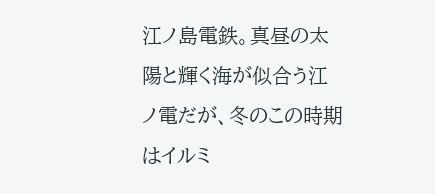江ノ島電鉄。真昼の太陽と輝く海が似合う江ノ電だが、冬のこの時期はイルミ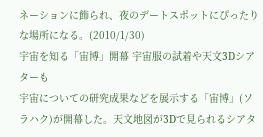ネーションに飾られ、夜のデートスポットにぴったりな場所になる。(2010/1/30)
宇宙を知る「宙博」開幕 宇宙服の試着や天文3Dシアターも
宇宙についての研究成果などを展示する「宙博」(ソラハク)が開幕した。天文地図が3Dで見られるシアタ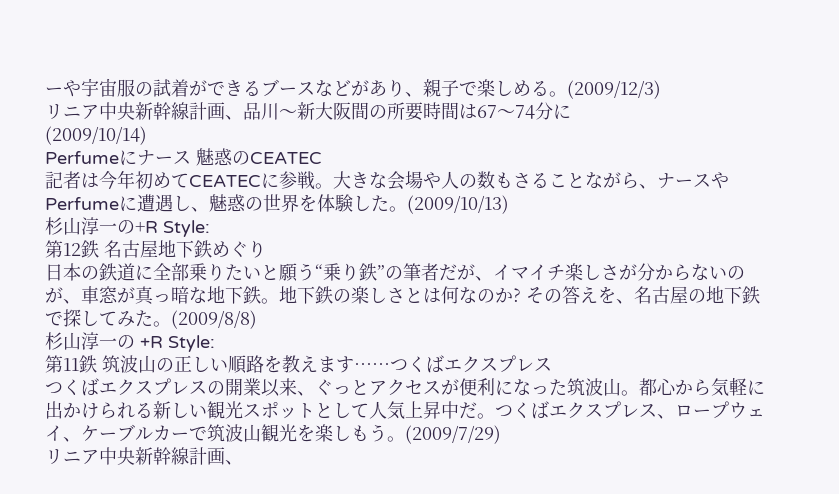ーや宇宙服の試着ができるブースなどがあり、親子で楽しめる。(2009/12/3)
リニア中央新幹線計画、品川〜新大阪間の所要時間は67〜74分に
(2009/10/14)
Perfumeにナース 魅惑のCEATEC
記者は今年初めてCEATECに参戦。大きな会場や人の数もさることながら、ナースやPerfumeに遭遇し、魅惑の世界を体験した。(2009/10/13)
杉山淳一の+R Style:
第12鉄 名古屋地下鉄めぐり
日本の鉄道に全部乗りたいと願う“乗り鉄”の筆者だが、イマイチ楽しさが分からないのが、車窓が真っ暗な地下鉄。地下鉄の楽しさとは何なのか? その答えを、名古屋の地下鉄で探してみた。(2009/8/8)
杉山淳一の +R Style:
第11鉄 筑波山の正しい順路を教えます……つくばエクスプレス
つくばエクスプレスの開業以来、ぐっとアクセスが便利になった筑波山。都心から気軽に出かけられる新しい観光スポットとして人気上昇中だ。つくばエクスプレス、ロープウェイ、ケーブルカーで筑波山観光を楽しもう。(2009/7/29)
リニア中央新幹線計画、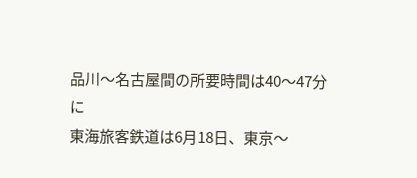品川〜名古屋間の所要時間は40〜47分に
東海旅客鉄道は6月18日、東京〜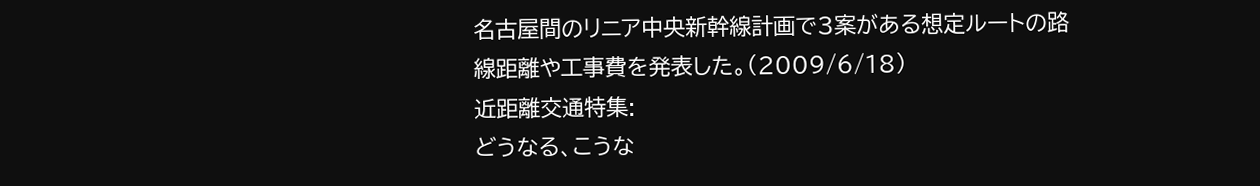名古屋間のリニア中央新幹線計画で3案がある想定ルートの路線距離や工事費を発表した。(2009/6/18)
近距離交通特集:
どうなる、こうな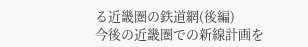る近畿圏の鉄道網(後編)
今後の近畿圏での新線計画を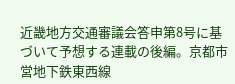近畿地方交通審議会答申第8号に基づいて予想する連載の後編。京都市営地下鉄東西線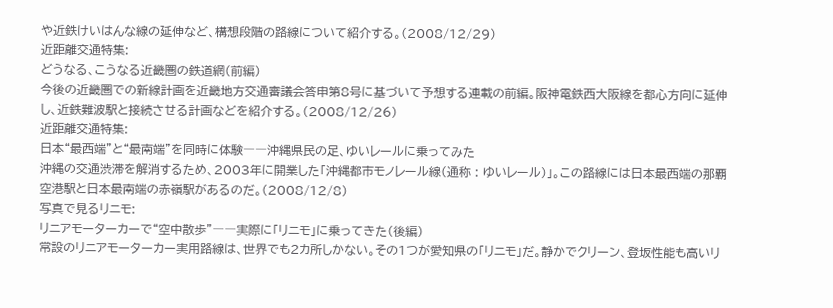や近鉄けいはんな線の延伸など、構想段階の路線について紹介する。(2008/12/29)
近距離交通特集:
どうなる、こうなる近畿圏の鉄道網(前編)
今後の近畿圏での新線計画を近畿地方交通審議会答申第8号に基づいて予想する連載の前編。阪神電鉄西大阪線を都心方向に延伸し、近鉄難波駅と接続させる計画などを紹介する。(2008/12/26)
近距離交通特集:
日本“最西端”と“最南端”を同時に体験――沖縄県民の足、ゆいレールに乗ってみた
沖縄の交通渋滞を解消するため、2003年に開業した「沖縄都市モノレール線(通称 : ゆいレール)」。この路線には日本最西端の那覇空港駅と日本最南端の赤嶺駅があるのだ。(2008/12/8)
写真で見るリニモ:
リニアモーターカーで“空中散歩”――実際に「リニモ」に乗ってきた(後編)
常設のリニアモーターカー実用路線は、世界でも2カ所しかない。その1つが愛知県の「リニモ」だ。静かでクリーン、登坂性能も高いリ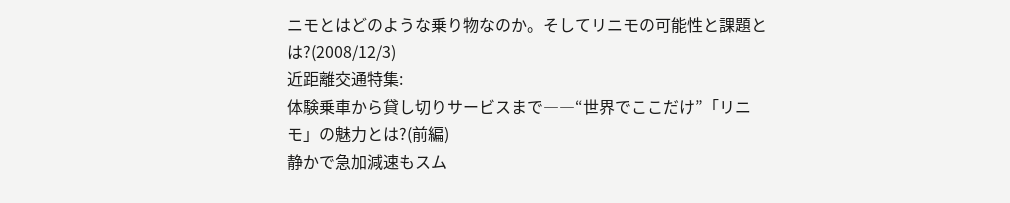ニモとはどのような乗り物なのか。そしてリニモの可能性と課題とは?(2008/12/3)
近距離交通特集:
体験乗車から貸し切りサービスまで――“世界でここだけ”「リニモ」の魅力とは?(前編)
静かで急加減速もスム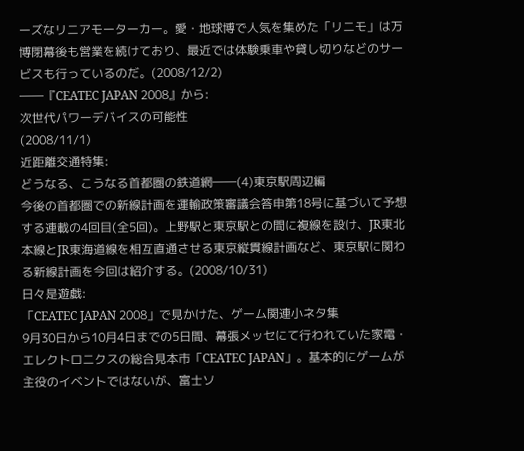ーズなリニアモーターカー。愛・地球博で人気を集めた「リニモ」は万博閉幕後も営業を続けており、最近では体験乗車や貸し切りなどのサービスも行っているのだ。(2008/12/2)
――『CEATEC JAPAN 2008』から:
次世代パワーデバイスの可能性
(2008/11/1)
近距離交通特集:
どうなる、こうなる首都圏の鉄道網――(4)東京駅周辺編
今後の首都圏での新線計画を運輸政策審議会答申第18号に基づいて予想する連載の4回目(全5回)。上野駅と東京駅との間に複線を設け、JR東北本線とJR東海道線を相互直通させる東京縦貫線計画など、東京駅に関わる新線計画を今回は紹介する。(2008/10/31)
日々是遊戯:
「CEATEC JAPAN 2008」で見かけた、ゲーム関連小ネタ集
9月30日から10月4日までの5日間、幕張メッセにて行われていた家電・エレクトロニクスの総合見本市「CEATEC JAPAN」。基本的にゲームが主役のイベントではないが、富士ソ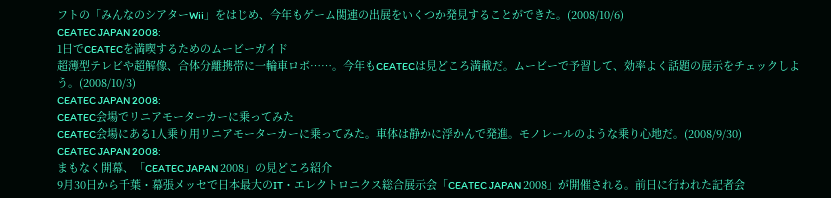フトの「みんなのシアターWii」をはじめ、今年もゲーム関連の出展をいくつか発見することができた。(2008/10/6)
CEATEC JAPAN 2008:
1日でCEATECを満喫するためのムービーガイド
超薄型テレビや超解像、合体分離携帯に一輪車ロボ……。今年もCEATECは見どころ満載だ。ムービーで予習して、効率よく話題の展示をチェックしよう。(2008/10/3)
CEATEC JAPAN 2008:
CEATEC会場でリニアモーターカーに乗ってみた
CEATEC会場にある1人乗り用リニアモーターカーに乗ってみた。車体は静かに浮かんで発進。モノレールのような乗り心地だ。(2008/9/30)
CEATEC JAPAN 2008:
まもなく開幕、「CEATEC JAPAN 2008」の見どころ紹介
9月30日から千葉・幕張メッセで日本最大のIT・エレクトロニクス総合展示会「CEATEC JAPAN 2008」が開催される。前日に行われた記者会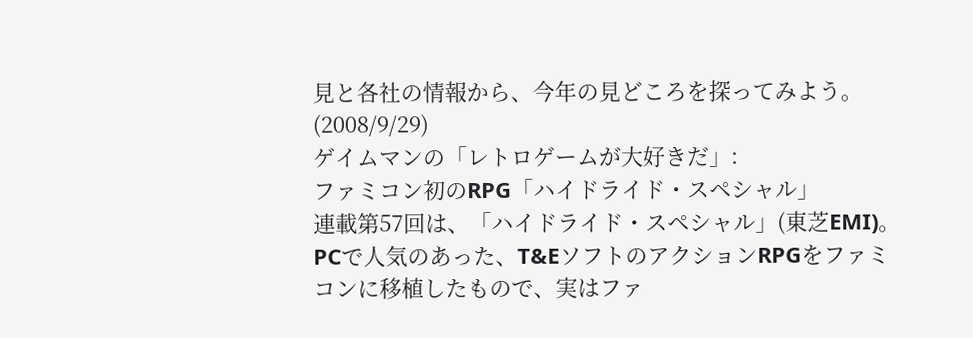見と各社の情報から、今年の見どころを探ってみよう。(2008/9/29)
ゲイムマンの「レトロゲームが大好きだ」:
ファミコン初のRPG「ハイドライド・スペシャル」
連載第57回は、「ハイドライド・スペシャル」(東芝EMI)。PCで人気のあった、T&EソフトのアクションRPGをファミコンに移植したもので、実はファ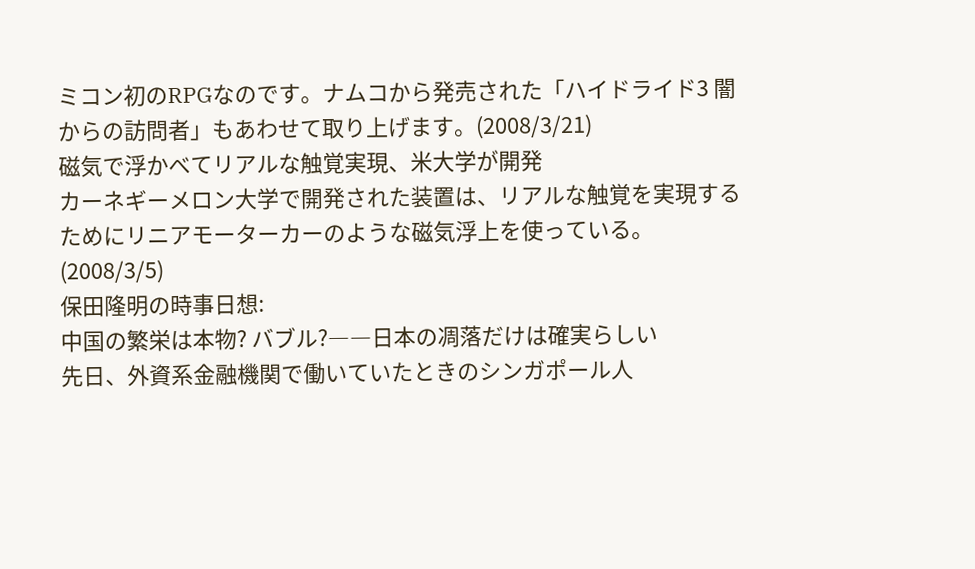ミコン初のRPGなのです。ナムコから発売された「ハイドライド3 闇からの訪問者」もあわせて取り上げます。(2008/3/21)
磁気で浮かべてリアルな触覚実現、米大学が開発
カーネギーメロン大学で開発された装置は、リアルな触覚を実現するためにリニアモーターカーのような磁気浮上を使っている。(2008/3/5)
保田隆明の時事日想:
中国の繁栄は本物? バブル?――日本の凋落だけは確実らしい
先日、外資系金融機関で働いていたときのシンガポール人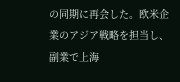の同期に再会した。欧米企業のアジア戦略を担当し、副業で上海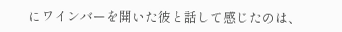にワインバーを開いた彼と話して感じたのは、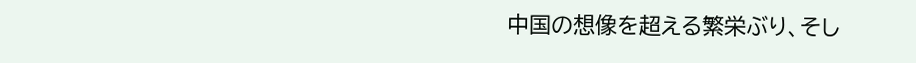中国の想像を超える繁栄ぶり、そし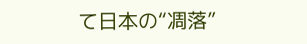て日本の“凋落”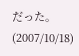だった。(2007/10/18)